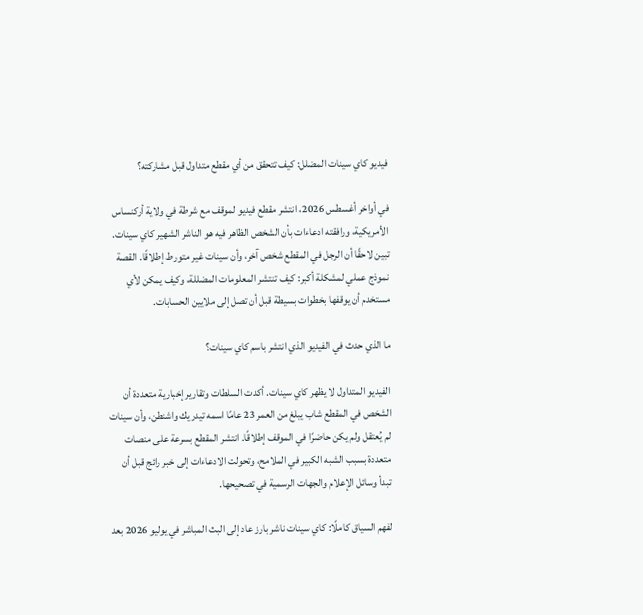فيديو كاي سينات المضلل: كيف تتحقق من أي مقطع متداول قبل مشاركته؟

في أواخر أغسطس 2026، انتشر مقطع فيديو لموقف مع شرطة في ولاية أركنساس الأمريكية، ورافقته ادعاءات بأن الشخص الظاهر فيه هو الناشر الشهير كاي سينات. تبين لاحقًا أن الرجل في المقطع شخص آخر، وأن سينات غير متورط إطلاقًا. القصة نموذج عملي لمشكلة أكبر: كيف تنتشر المعلومات المضللة، وكيف يمكن لأي مستخدم أن يوقفها بخطوات بسيطة قبل أن تصل إلى ملايين الحسابات.

ما الذي حدث في الفيديو الذي انتشر باسم كاي سينات؟

الفيديو المتداول لا يظهر كاي سينات. أكدت السلطات وتقارير إخبارية متعددة أن الشخص في المقطع شاب يبلغ من العمر 23 عامًا اسمه تيدريك واشنطن، وأن سينات لم يُعتقل ولم يكن حاضرًا في الموقف إطلاقًا. انتشر المقطع بسرعة على منصات متعددة بسبب الشبه الكبير في الملامح، وتحولت الادعاءات إلى خبر رائج قبل أن تبدأ وسائل الإعلام والجهات الرسمية في تصحيحها.

لفهم السياق كاملًا: كاي سينات ناشر بارز عاد إلى البث المباشر في يوليو 2026 بعد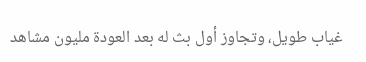غياب طويل، وتجاوز أول بث له بعد العودة مليون مشاهد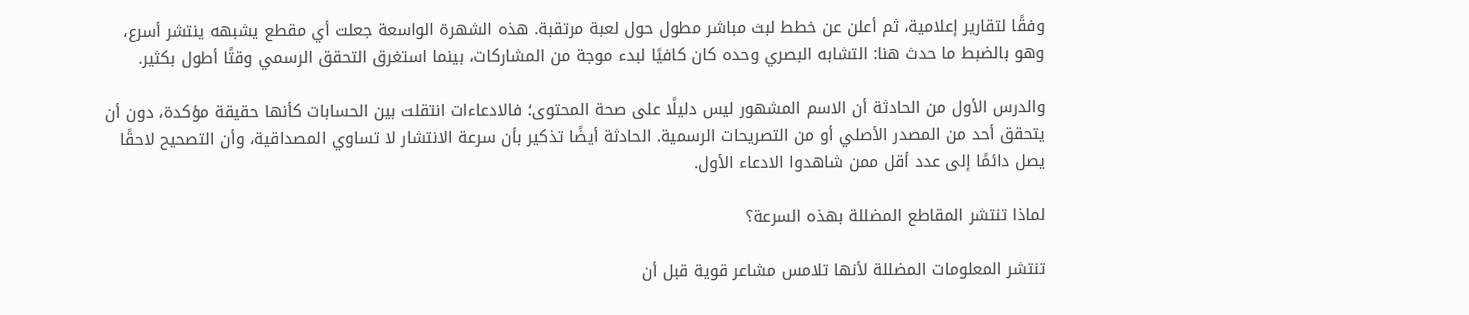وفقًا لتقارير إعلامية، ثم أعلن عن خطط لبث مباشر مطول حول لعبة مرتقبة. هذه الشهرة الواسعة جعلت أي مقطع يشبهه ينتشر أسرع، وهو بالضبط ما حدث هنا: التشابه البصري وحده كان كافيًا لبدء موجة من المشاركات، بينما استغرق التحقق الرسمي وقتًا أطول بكثير.

والدرس الأول من الحادثة أن الاسم المشهور ليس دليلًا على صحة المحتوى؛ فالادعاءات انتقلت بين الحسابات كأنها حقيقة مؤكدة، دون أن يتحقق أحد من المصدر الأصلي أو من التصريحات الرسمية. الحادثة أيضًا تذكير بأن سرعة الانتشار لا تساوي المصداقية، وأن التصحيح لاحقًا يصل دائمًا إلى عدد أقل ممن شاهدوا الادعاء الأول.

لماذا تنتشر المقاطع المضللة بهذه السرعة؟

تنتشر المعلومات المضللة لأنها تلامس مشاعر قوية قبل أن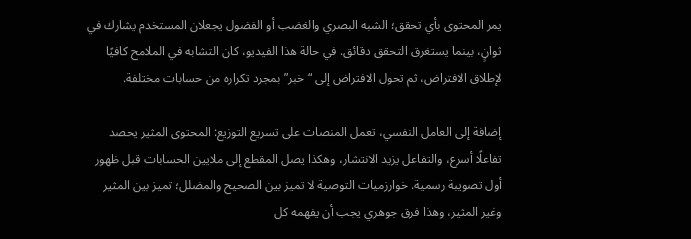يمر المحتوى بأي تحقق؛ الشبه البصري والغضب أو الفضول يجعلان المستخدم يشارك في ثوانٍ، بينما يستغرق التحقق دقائق. في حالة هذا الفيديو، كان التشابه في الملامح كافيًا لإطلاق الافتراض، ثم تحول الافتراض إلى “خبر” بمجرد تكراره من حسابات مختلفة.

إضافة إلى العامل النفسي، تعمل المنصات على تسريع التوزيع: المحتوى المثير يحصد تفاعلًا أسرع، والتفاعل يزيد الانتشار، وهكذا يصل المقطع إلى ملايين الحسابات قبل ظهور أول تصويبة رسمية. خوارزميات التوصية لا تميز بين الصحيح والمضلل؛ تميز بين المثير وغير المثير، وهذا فرق جوهري يجب أن يفهمه كل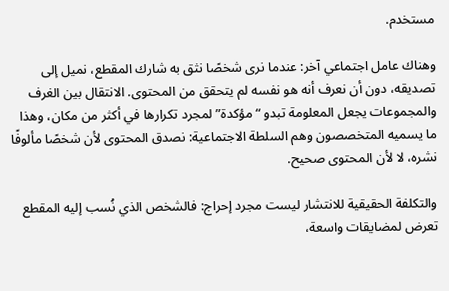مستخدم.

وهناك عامل اجتماعي آخر: عندما نرى شخصًا نثق به شارك المقطع، نميل إلى تصديقه، دون أن نعرف أنه هو نفسه لم يتحقق من المحتوى. الانتقال بين الغرف والمجموعات يجعل المعلومة تبدو “مؤكدة” لمجرد تكرارها في أكثر من مكان، وهذا ما يسميه المتخصصون وهم السلطة الاجتماعية: نصدق المحتوى لأن شخصًا مألوفًا نشره، لا لأن المحتوى صحيح.

والتكلفة الحقيقية للانتشار ليست مجرد إحراج: فالشخص الذي نُسب إليه المقطع تعرض لمضايقات واسعة،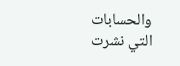والحسابات التي نشرت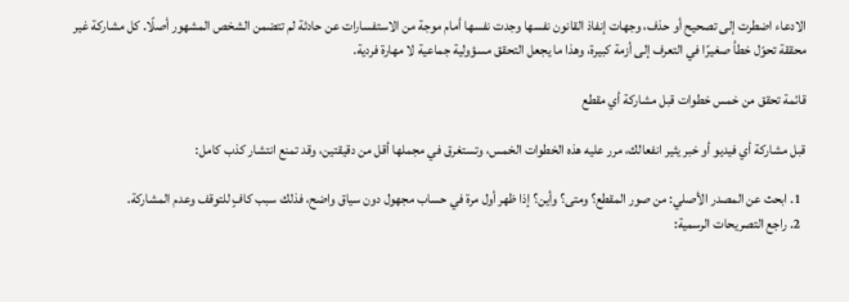الادعاء اضطرت إلى تصحيح أو حذف، وجهات إنفاذ القانون نفسها وجدت نفسها أمام موجة من الاستفسارات عن حادثة لم تتضمن الشخص المشهور أصلًا. كل مشاركة غير محققة تحوّل خطأ صغيرًا في التعرف إلى أزمة كبيرة، وهذا ما يجعل التحقق مسؤولية جماعية لا مهارة فردية.

قائمة تحقق من خمس خطوات قبل مشاركة أي مقطع

قبل مشاركة أي فيديو أو خبر يثير انفعالك، مرر عليه هذه الخطوات الخمس، وتستغرق في مجملها أقل من دقيقتين، وقد تمنع انتشار كذب كامل:

  1. ابحث عن المصدر الأصلي: من صور المقطع؟ ومتى؟ وأين؟ إذا ظهر أول مرة في حساب مجهول دون سياق واضح، فذلك سبب كافٍ للتوقف وعدم المشاركة.
  2. راجع التصريحات الرسمية: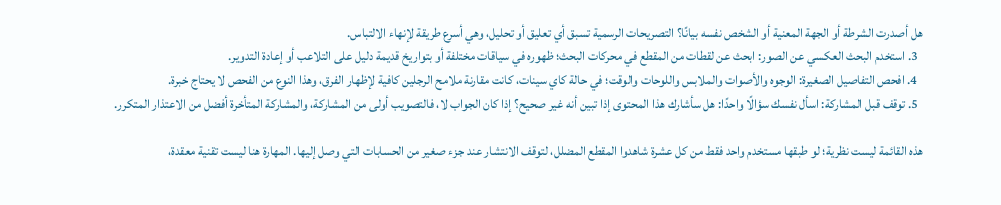هل أصدرت الشرطة أو الجهة المعنية أو الشخص نفسه بيانًا؟ التصريحات الرسمية تسبق أي تعليق أو تحليل، وهي أسرع طريقة لإنهاء الالتباس.
  3. استخدم البحث العكسي عن الصور: ابحث عن لقطات من المقطع في محركات البحث؛ ظهوره في سياقات مختلفة أو بتواريخ قديمة دليل على التلاعب أو إعادة التدوير.
  4. افحص التفاصيل الصغيرة: الوجوه والأصوات والملابس واللوحات والوقت؛ في حالة كاي سينات، كانت مقارنة ملامح الرجلين كافية لإظهار الفرق، وهذا النوع من الفحص لا يحتاج خبرة.
  5. توقف قبل المشاركة: اسأل نفسك سؤالًا واحدًا: هل سأشارك هذا المحتوى إذا تبين أنه غير صحيح؟ إذا كان الجواب لا، فالتصويب أولى من المشاركة، والمشاركة المتأخرة أفضل من الاعتذار المتكرر.

هذه القائمة ليست نظرية؛ لو طبقها مستخدم واحد فقط من كل عشرة شاهدوا المقطع المضلل، لتوقف الانتشار عند جزء صغير من الحسابات التي وصل إليها. المهارة هنا ليست تقنية معقدة،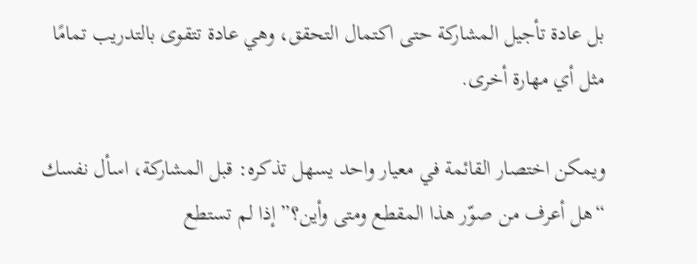بل عادة تأجيل المشاركة حتى اكتمال التحقق، وهي عادة تتقوى بالتدريب تمامًا مثل أي مهارة أخرى.

ويمكن اختصار القائمة في معيار واحد يسهل تذكره: قبل المشاركة، اسأل نفسك “هل أعرف من صوّر هذا المقطع ومتى وأين؟” إذا لم تستطع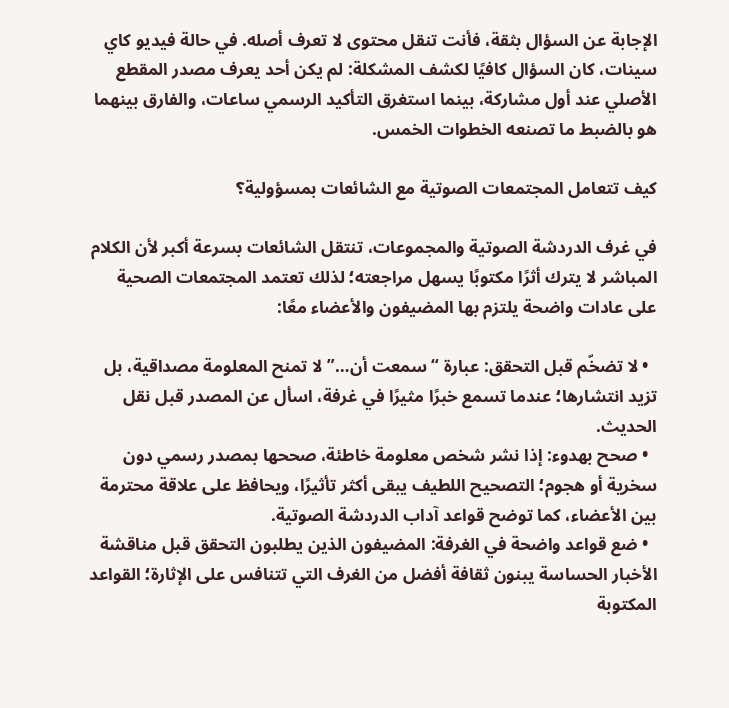الإجابة عن السؤال بثقة، فأنت تنقل محتوى لا تعرف أصله. في حالة فيديو كاي سينات، كان السؤال كافيًا لكشف المشكلة: لم يكن أحد يعرف مصدر المقطع الأصلي عند أول مشاركة، بينما استغرق التأكيد الرسمي ساعات، والفارق بينهما هو بالضبط ما تصنعه الخطوات الخمس.

كيف تتعامل المجتمعات الصوتية مع الشائعات بمسؤولية؟

في غرف الدردشة الصوتية والمجموعات، تنتقل الشائعات بسرعة أكبر لأن الكلام المباشر لا يترك أثرًا مكتوبًا يسهل مراجعته؛ لذلك تعتمد المجتمعات الصحية على عادات واضحة يلتزم بها المضيفون والأعضاء معًا:

  • لا تضخّم قبل التحقق: عبارة “سمعت أن…” لا تمنح المعلومة مصداقية، بل تزيد انتشارها؛ عندما تسمع خبرًا مثيرًا في غرفة، اسأل عن المصدر قبل نقل الحديث.
  • صحح بهدوء: إذا نشر شخص معلومة خاطئة، صححها بمصدر رسمي دون سخرية أو هجوم؛ التصحيح اللطيف يبقى أكثر تأثيرًا، ويحافظ على علاقة محترمة بين الأعضاء، كما توضح قواعد آداب الدردشة الصوتية.
  • ضع قواعد واضحة في الغرفة: المضيفون الذين يطلبون التحقق قبل مناقشة الأخبار الحساسة يبنون ثقافة أفضل من الغرف التي تتنافس على الإثارة؛ القواعد المكتوبة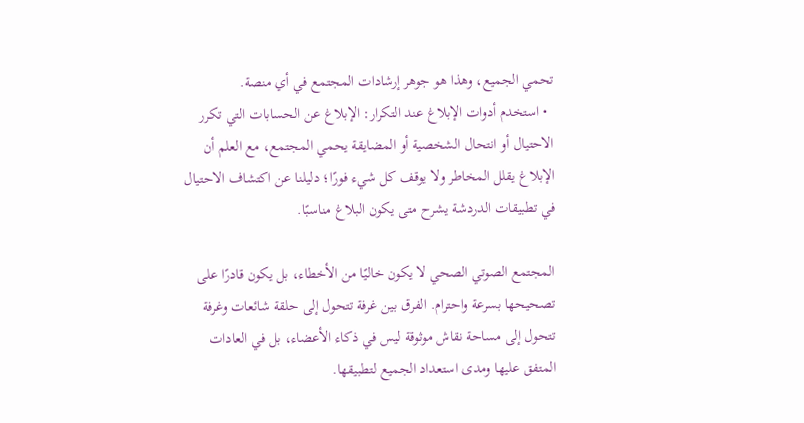تحمي الجميع، وهذا هو جوهر إرشادات المجتمع في أي منصة.
  • استخدم أدوات الإبلاغ عند التكرار: الإبلاغ عن الحسابات التي تكرر الاحتيال أو انتحال الشخصية أو المضايقة يحمي المجتمع، مع العلم أن الإبلاغ يقلل المخاطر ولا يوقف كل شيء فورًا؛ دليلنا عن اكتشاف الاحتيال في تطبيقات الدردشة يشرح متى يكون البلاغ مناسبًا.

المجتمع الصوتي الصحي لا يكون خاليًا من الأخطاء، بل يكون قادرًا على تصحيحها بسرعة واحترام. الفرق بين غرفة تتحول إلى حلقة شائعات وغرفة تتحول إلى مساحة نقاش موثوقة ليس في ذكاء الأعضاء، بل في العادات المتفق عليها ومدى استعداد الجميع لتطبيقها.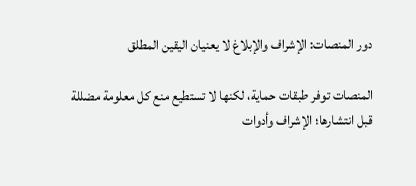دور المنصات: الإشراف والإبلاغ لا يعنيان اليقين المطلق

المنصات توفر طبقات حماية، لكنها لا تستطيع منع كل معلومة مضللة قبل انتشارها؛ الإشراف وأدوات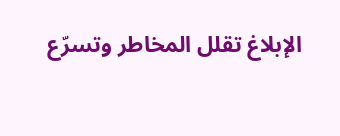الإبلاغ تقلل المخاطر وتسرّع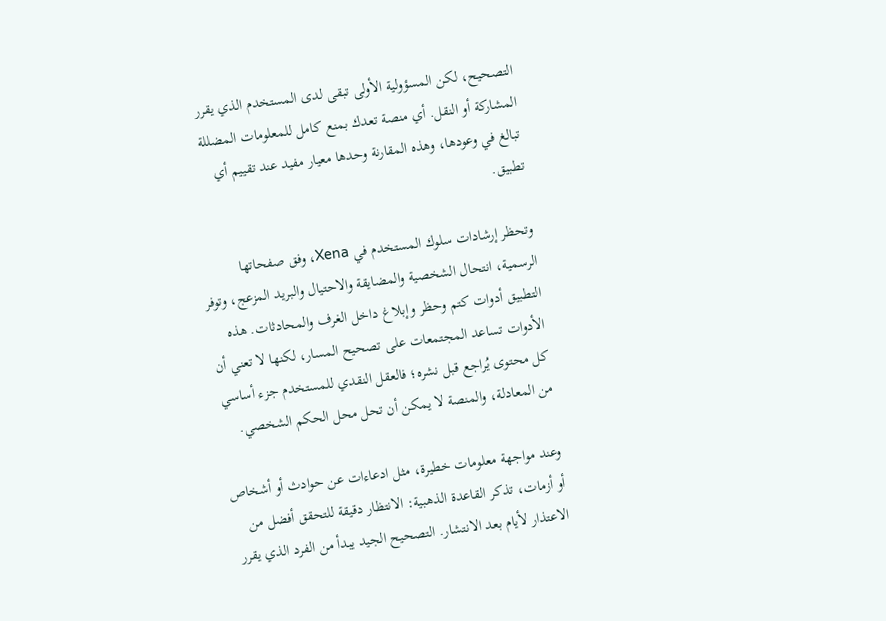التصحيح، لكن المسؤولية الأولى تبقى لدى المستخدم الذي يقرر المشاركة أو النقل. أي منصة تعدك بمنع كامل للمعلومات المضللة تبالغ في وعودها، وهذه المقارنة وحدها معيار مفيد عند تقييم أي تطبيق.

وتحظر إرشادات سلوك المستخدم في Xena، وفق صفحاتها الرسمية، انتحال الشخصية والمضايقة والاحتيال والبريد المزعج، وتوفر التطبيق أدوات كتم وحظر وإبلاغ داخل الغرف والمحادثات. هذه الأدوات تساعد المجتمعات على تصحيح المسار، لكنها لا تعني أن كل محتوى يُراجع قبل نشره؛ فالعقل النقدي للمستخدم جزء أساسي من المعادلة، والمنصة لا يمكن أن تحل محل الحكم الشخصي.

وعند مواجهة معلومات خطيرة، مثل ادعاءات عن حوادث أو أشخاص أو أزمات، تذكر القاعدة الذهبية: الانتظار دقيقة للتحقق أفضل من الاعتذار لأيام بعد الانتشار. التصحيح الجيد يبدأ من الفرد الذي يقرر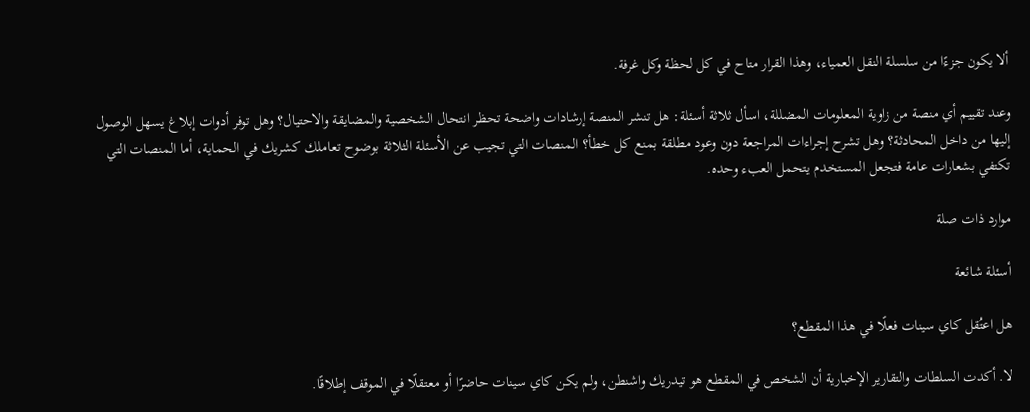ألا يكون جزءًا من سلسلة النقل العمياء، وهذا القرار متاح في كل لحظة وكل غرفة.

وعند تقييم أي منصة من زاوية المعلومات المضللة، اسأل ثلاثة أسئلة: هل تنشر المنصة إرشادات واضحة تحظر انتحال الشخصية والمضايقة والاحتيال؟ وهل توفر أدوات إبلاغ يسهل الوصول إليها من داخل المحادثة؟ وهل تشرح إجراءات المراجعة دون وعود مطلقة بمنع كل خطأ؟ المنصات التي تجيب عن الأسئلة الثلاثة بوضوح تعاملك كشريك في الحماية، أما المنصات التي تكتفي بشعارات عامة فتجعل المستخدم يتحمل العبء وحده.

موارد ذات صلة

أسئلة شائعة

هل اعتُقل كاي سينات فعلًا في هذا المقطع؟

لا. أكدت السلطات والتقارير الإخبارية أن الشخص في المقطع هو تيدريك واشنطن، ولم يكن كاي سينات حاضرًا أو معتقلًا في الموقف إطلاقًا.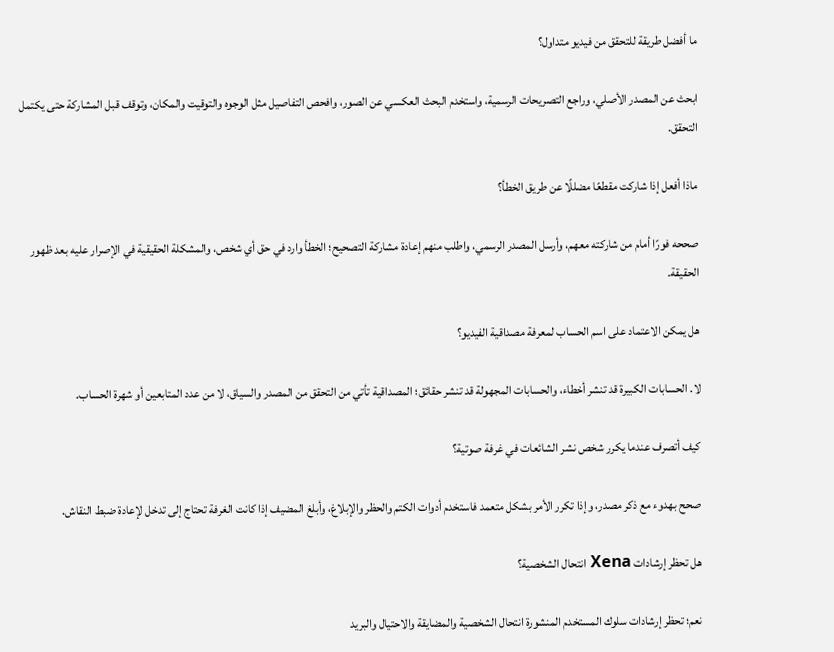ما أفضل طريقة للتحقق من فيديو متداول؟

ابحث عن المصدر الأصلي، وراجع التصريحات الرسمية، واستخدم البحث العكسي عن الصور، وافحص التفاصيل مثل الوجوه والتوقيت والمكان، وتوقف قبل المشاركة حتى يكتمل التحقق.

ماذا أفعل إذا شاركت مقطعًا مضللًا عن طريق الخطأ؟

صححه فورًا أمام من شاركته معهم، وأرسل المصدر الرسمي، واطلب منهم إعادة مشاركة التصحيح؛ الخطأ وارد في حق أي شخص، والمشكلة الحقيقية في الإصرار عليه بعد ظهور الحقيقة.

هل يمكن الاعتماد على اسم الحساب لمعرفة مصداقية الفيديو؟

لا. الحسابات الكبيرة قد تنشر أخطاء، والحسابات المجهولة قد تنشر حقائق؛ المصداقية تأتي من التحقق من المصدر والسياق، لا من عدد المتابعين أو شهرة الحساب.

كيف أتصرف عندما يكرر شخص نشر الشائعات في غرفة صوتية؟

صحح بهدوء مع ذكر مصدر، وإذا تكرر الأمر بشكل متعمد فاستخدم أدوات الكتم والحظر والإبلاغ، وأبلغ المضيف إذا كانت الغرفة تحتاج إلى تدخل لإعادة ضبط النقاش.

هل تحظر إرشادات Xena انتحال الشخصية؟

نعم؛ تحظر إرشادات سلوك المستخدم المنشورة انتحال الشخصية والمضايقة والاحتيال والبريد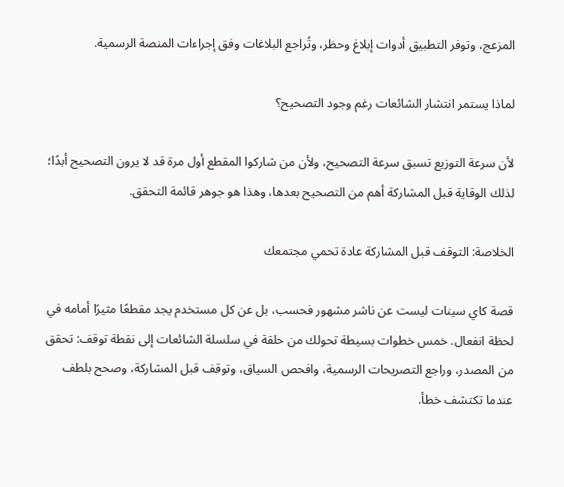المزعج، وتوفر التطبيق أدوات إبلاغ وحظر، وتُراجع البلاغات وفق إجراءات المنصة الرسمية.

لماذا يستمر انتشار الشائعات رغم وجود التصحيح؟

لأن سرعة التوزيع تسبق سرعة التصحيح، ولأن من شاركوا المقطع أول مرة قد لا يرون التصحيح أبدًا؛ لذلك الوقاية قبل المشاركة أهم من التصحيح بعدها، وهذا هو جوهر قائمة التحقق.

الخلاصة: التوقف قبل المشاركة عادة تحمي مجتمعك

قصة كاي سينات ليست عن ناشر مشهور فحسب، بل عن كل مستخدم يجد مقطعًا مثيرًا أمامه في لحظة انفعال. خمس خطوات بسيطة تحولك من حلقة في سلسلة الشائعات إلى نقطة توقف: تحقق من المصدر، وراجع التصريحات الرسمية، وافحص السياق، وتوقف قبل المشاركة، وصحح بلطف عندما تكتشف خطأ.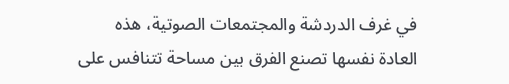في غرف الدردشة والمجتمعات الصوتية، هذه العادة نفسها تصنع الفرق بين مساحة تتنافس على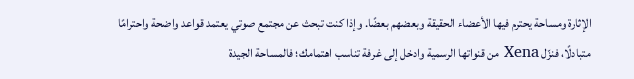الإثارة ومساحة يحترم فيها الأعضاء الحقيقة وبعضهم بعضًا. وإذا كنت تبحث عن مجتمع صوتي يعتمد قواعد واضحة واحترامًا متبادلًا، فنزّل Xena من قنواتها الرسمية وادخل إلى غرفة تناسب اهتمامك؛ فالمساحة الجيدة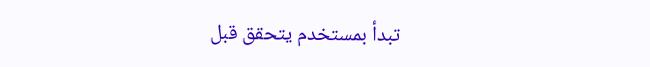تبدأ بمستخدم يتحقق قبل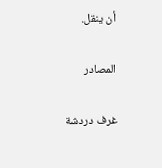أن ينقل.

المصادر

غرف دردشة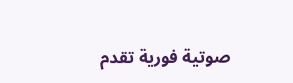صوتية فورية تقدم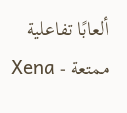ألعابًا تفاعلية ممتعة - Xena